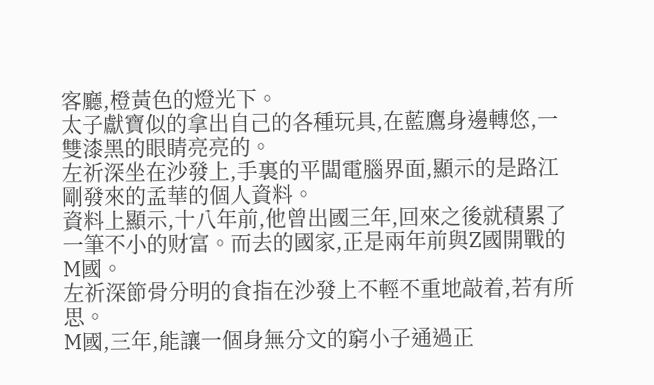客廳,橙黃色的燈光下。
太子獻寶似的拿出自己的各種玩具,在藍鷹身邊轉悠,一雙漆黑的眼睛亮亮的。
左祈深坐在沙發上,手裏的平闆電腦界面,顯示的是路江剛發來的孟華的個人資料。
資料上顯示,十八年前,他曾出國三年,回來之後就積累了一筆不小的财富。而去的國家,正是兩年前與Z國開戰的M國。
左祈深節骨分明的食指在沙發上不輕不重地敲着,若有所思。
M國,三年,能讓一個身無分文的窮小子通過正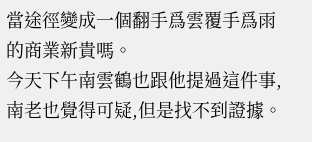當途徑變成一個翻手爲雲覆手爲雨的商業新貴嗎。
今天下午南雲鶴也跟他提過這件事,南老也覺得可疑,但是找不到證據。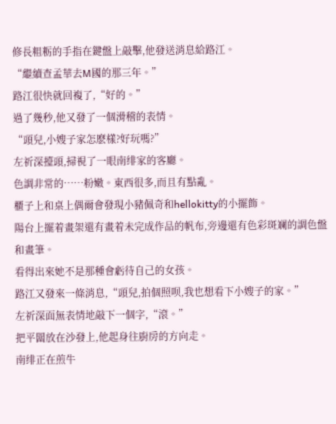修長粗粝的手指在鍵盤上敲擊,他發送消息給路江。
“繼續查孟華去M國的那三年。”
路江很快就回複了,“好的。”
過了幾秒,他又發了一個滑稽的表情。
“頭兒,小嫂子家怎麽樣?好玩嗎?”
左祈深擡頭,掃視了一眼南绯家的客廳。
色調非常的……粉嫩。東西很多,而且有點亂。
櫃子上和桌上偶爾會發現小豬佩奇和hellokitty的小擺飾。
陽台上擺着畫架還有畫着未完成作品的帆布,旁邊還有色彩斑斓的調色盤和畫筆。
看得出來她不是那種會虧待自己的女孩。
路江又發來一條消息,“頭兒,拍個照呗,我也想看下小嫂子的家。”
左祈深面無表情地敲下一個字,“滾。”
把平闆放在沙發上,他起身往廚房的方向走。
南绯正在煎牛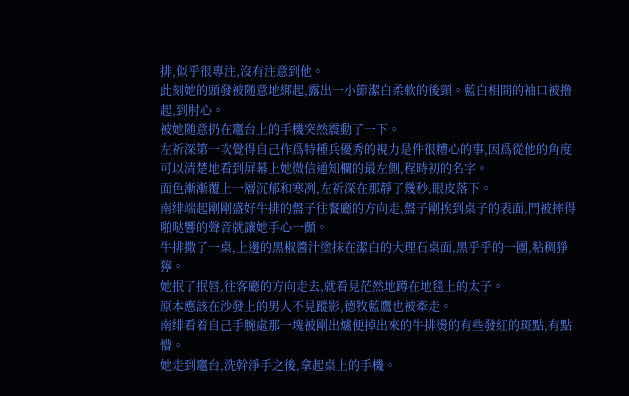排,似乎很專注,沒有注意到他。
此刻她的頭發被随意地綁起,露出一小節潔白柔軟的後頸。藍白相間的袖口被撸起,到肘心。
被她随意扔在竈台上的手機突然震動了一下。
左祈深第一次覺得自己作爲特種兵優秀的視力是件很糟心的事,因爲從他的角度可以清楚地看到屏幕上她微信通知欄的最左側,程時初的名字。
面色漸漸覆上一層沉郁和寒冽,左祈深在那靜了幾秒,眼皮落下。
南绯端起剛剛盛好牛排的盤子往餐廳的方向走,盤子剛挨到桌子的表面,門被摔得啪哒響的聲音就讓她手心一顫。
牛排撒了一桌,上邊的黑椒醬汁塗抹在潔白的大理石桌面,黑乎乎的一團,粘稠猙獰。
她抿了抿唇,往客廳的方向走去,就看見茫然地蹲在地毯上的太子。
原本應該在沙發上的男人不見蹤影,德牧藍鷹也被牽走。
南绯看着自己手腕處那一塊被剛出爐便掉出來的牛排燙的有些發紅的斑點,有點懵。
她走到竈台,洗幹淨手之後,拿起桌上的手機。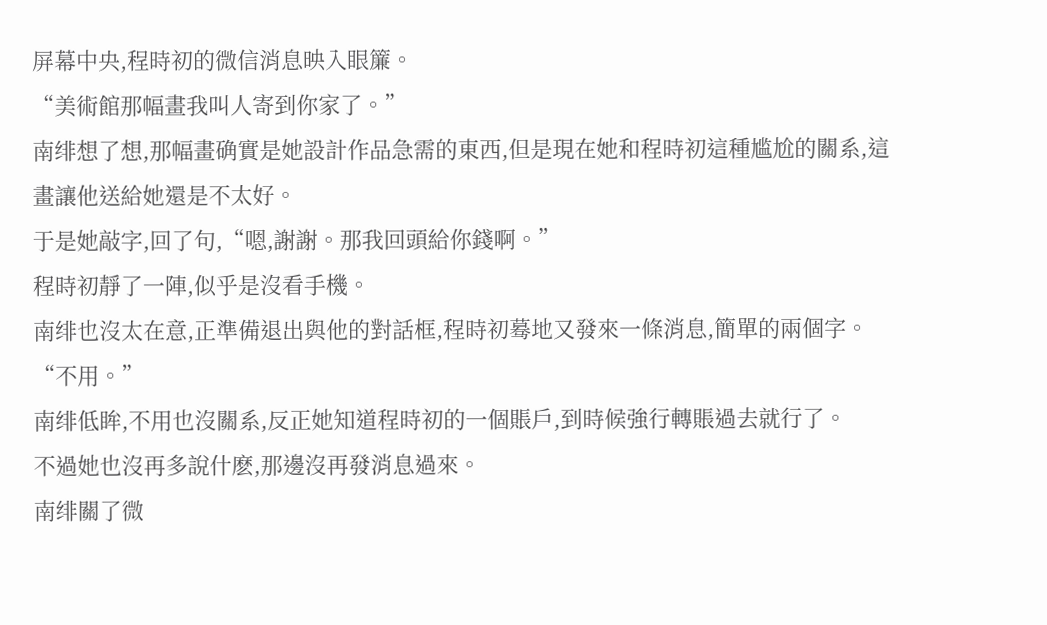屏幕中央,程時初的微信消息映入眼簾。
“美術館那幅畫我叫人寄到你家了。”
南绯想了想,那幅畫确實是她設計作品急需的東西,但是現在她和程時初這種尴尬的關系,這畫讓他送給她還是不太好。
于是她敲字,回了句,“嗯,謝謝。那我回頭給你錢啊。”
程時初靜了一陣,似乎是沒看手機。
南绯也沒太在意,正準備退出與他的對話框,程時初蓦地又發來一條消息,簡單的兩個字。
“不用。”
南绯低眸,不用也沒關系,反正她知道程時初的一個賬戶,到時候強行轉賬過去就行了。
不過她也沒再多說什麽,那邊沒再發消息過來。
南绯關了微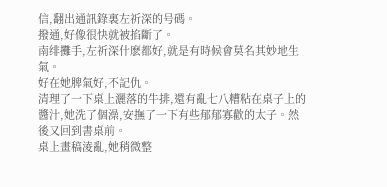信,翻出通訊錄裏左祈深的号碼。
撥通,好像很快就被掐斷了。
南绯攤手,左祈深什麽都好,就是有時候會莫名其妙地生氣。
好在她脾氣好,不記仇。
清理了一下桌上灑落的牛排,還有亂七八糟粘在桌子上的醬汁,她洗了個澡,安撫了一下有些郁郁寡歡的太子。然後又回到書桌前。
桌上畫稿淩亂,她稍微整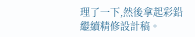理了一下,然後拿起彩鉛繼續精修設計稿。